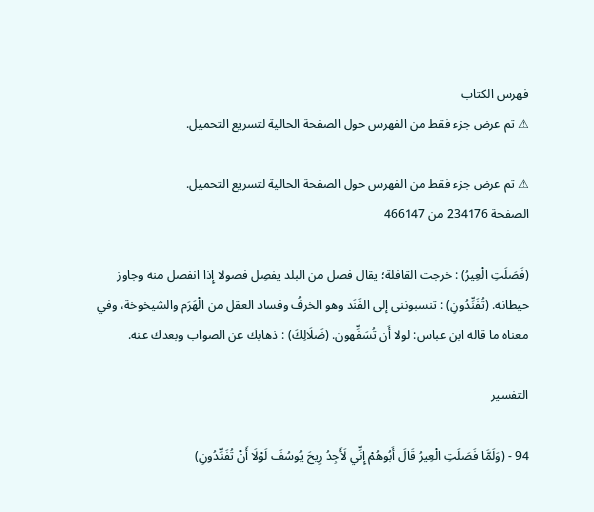فهرس الكتاب
⚠ تم عرض جزء فقط من الفهرس حول الصفحة الحالية لتسريع التحميل.

⚠ تم عرض جزء فقط من الفهرس حول الصفحة الحالية لتسريع التحميل.
الصفحة 234176 من 466147

(فَصَلَتِ الْعِيرُ) : خرجت القافلة؛ يقال فصل من البلد يفصِل فصولا إِذا انفصل منه وجاوز حيطانه. (تُفَنِّدُونِ) : تنسبوننى إلى الفَنَد وهو الخرفُ وفساد العقل من الْهَرَم والشيخوخة، وفي معناه ما قاله ابن عباس: لولا أَن تُسَفِّهون. (ضَلَالِكَ) : ذهابك عن الصواب وبعدك عنه.

التفسير

94 - (وَلَمَّا فَصَلَتِ الْعِيرُ قَالَ أَبُوهُمْ إِنِّي لَأَجِدُ رِيحَ يُوسُفَ لَوْلَا أَنْ تُفَنِّدُونِ)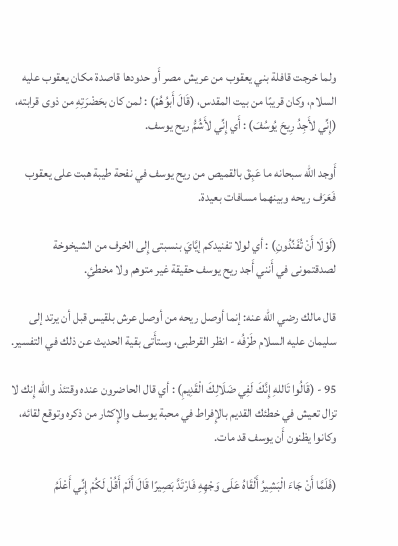ولما خرجت قافلة بني يعقوب من عريش مصر أَو حدودها قاصدة مكان يعقوب عليه السلام، وكان قريبًا من بيت المقدس، (قَالَ أَبوُهُمْ) : لمن كان بحَضْرَتِهِ من ذوى قرابته، (إِنِّي لأَجِدُ رِيحَ يُوسُفَ) : أَي إِنِّي لأَشُمُّ ريح يوسف.

أَوجد الله سبحانه ما عَبِقَ بالقميص من ريح يوسف في نفحة طيبة هبت على يعقوب فَعَرَف ريحه وبينهما مسافات بعيدة.

(لَوْلَا أَنْ تُفَنِّدُونِ) : أي لولا تفنيدكم إيَّايَ بنسبتى إِلى الخرف من الشيخوخة لصدقتمونى في أَنني أَجد ريح يوسف حقيقة غير متوهم ولا مخطئِ.

قال مالك رضي الله عنه: إنما أوصل ريحه من أوصل عرش بلقيس قبل أن يرتد إلى سليمان عليه السلام طَرْفُه - انظر القرطبى، وستأَتى بقية الحديث عن ذلك في التفسير.

95 - (قَالُوا تَاللهِ إِنَّكَ لَفِي ضَلَالِكَ الْقَدِيمِ) : أي قال الحاضرون عنده وقتئذ والله إِنك لا تزال تعيش في خطئك القديم بالإِفراط في محبة يوسف والإِكثار من ذكره وتوقع لقائه، وكانوا يظنون أَن يوسف قد مات.

(فَلَمَّا أَنْ جَاءَ الْبَشِيرُ أَلْقَاهُ عَلَى وَجْهِهِ فَارْتَدَّ بَصِيرًا قَالَ أَلَمْ أَقُلْ لَكُمْ إِنِّي أَعْلَمُ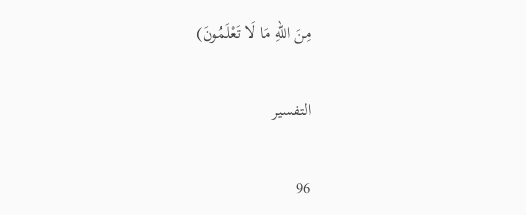مِنَ اللهِ مَا لَا تَعْلَمُونَ)

التفسير

96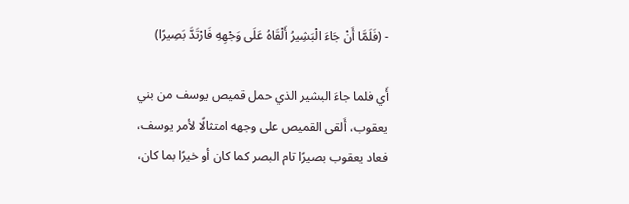- (فَلَمَّا أَنْ جَاءَ الْبَشِيرُ أَلْقَاهُ عَلَى وَجْهِهِ فَارْتَدَّ بَصِيرًا)

أَي فلما جاءَ البشير الذي حمل قميص يوسف من بني يعقوب، أَلقى القميص على وجهه امتثالًا لأمر يوسف، فعاد يعقوب بصيرًا تام البصر كما كان أو خيرًا بما كان،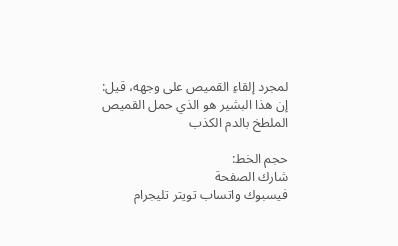لمجرد إلقاءِ القميص على وجهه، قيل: إن هذا البشير هو الذي حمل القميص الملطخ بالدم الكذب

حجم الخط:
شارك الصفحة
فيسبوك واتساب تويتر تليجرام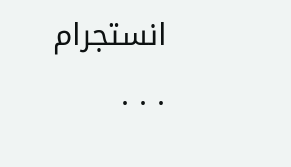انستجرام
. . .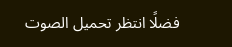فضلًا انتظر تحميل الصوت